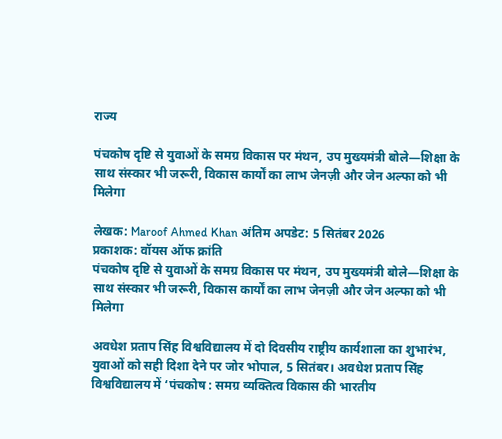राज्य

पंचकोष दृष्टि से युवाओं के समग्र विकास पर मंथन, उप मुख्यमंत्री बोले—शिक्षा के साथ संस्कार भी जरूरी, विकास कार्यों का लाभ जेनज़ी और जेन अल्फा को भी मिलेगा

लेखक: Maroof Ahmed Khan अंतिम अपडेट: 5 सितंबर 2026
प्रकाशक: वॉयस ऑफ क्रांति
पंचकोष दृष्टि से युवाओं के समग्र विकास पर मंथन, उप मुख्यमंत्री बोले—शिक्षा के साथ संस्कार भी जरूरी, विकास कार्यों का लाभ जेनज़ी और जेन अल्फा को भी मिलेगा

अवधेश प्रताप सिंह विश्वविद्यालय में दो दिवसीय राष्ट्रीय कार्यशाला का शुभारंभ, युवाओं को सही दिशा देने पर जोर भोपाल, 5 सितंबर। अवधेश प्रताप सिंह विश्वविद्यालय में ‘पंचकोष : समग्र व्यक्तित्व विकास की भारतीय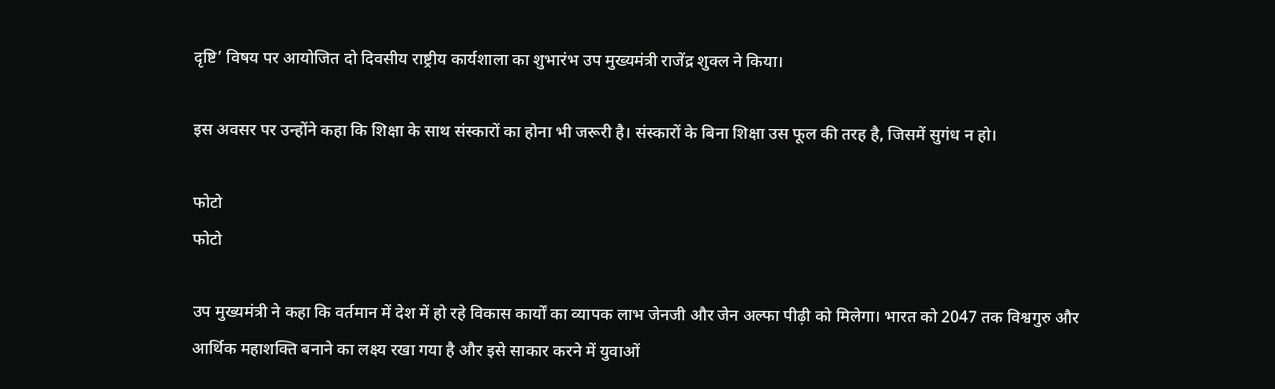दृष्टि’ विषय पर आयोजित दो दिवसीय राष्ट्रीय कार्यशाला का शुभारंभ उप मुख्यमंत्री राजेंद्र शुक्ल ने किया।

इस अवसर पर उन्होंने कहा कि शिक्षा के साथ संस्कारों का होना भी जरूरी है। संस्कारों के बिना शिक्षा उस फूल की तरह है, जिसमें सुगंध न हो।

फोटो
फोटो

उप मुख्यमंत्री ने कहा कि वर्तमान में देश में हो रहे विकास कार्यों का व्यापक लाभ जेनजी और जेन अल्फा पीढ़ी को मिलेगा। भारत को 2047 तक विश्वगुरु और आर्थिक महाशक्ति बनाने का लक्ष्य रखा गया है और इसे साकार करने में युवाओं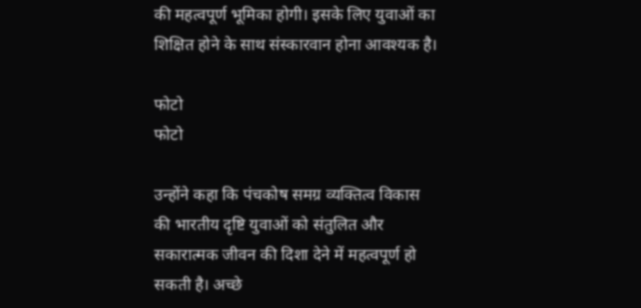की महत्वपूर्ण भूमिका होगी। इसके लिए युवाओं का शिक्षित होने के साथ संस्कारवान होना आवश्यक है।

फोटो
फोटो

उन्होंने कहा कि पंचकोष समग्र व्यक्तित्व विकास की भारतीय दृष्टि युवाओं को संतुलित और सकारात्मक जीवन की दिशा देने में महत्वपूर्ण हो सकती है। अच्छे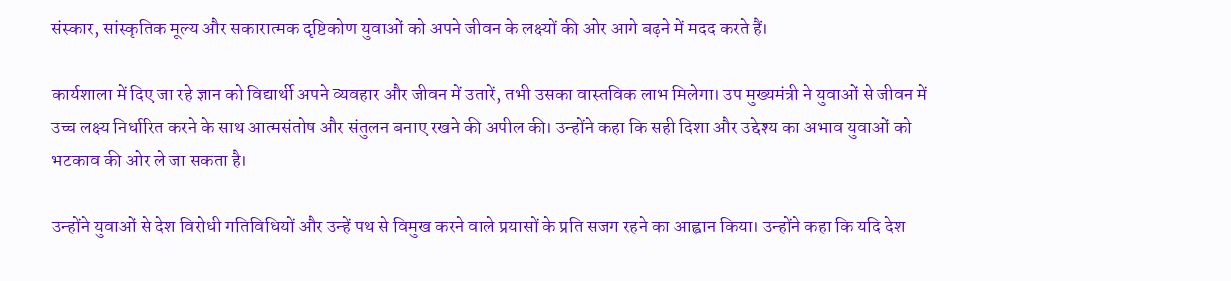संस्कार, सांस्कृतिक मूल्य और सकारात्मक दृष्टिकोण युवाओं को अपने जीवन के लक्ष्यों की ओर आगे बढ़ने में मदद करते हैं।

कार्यशाला में दिए जा रहे ज्ञान को विद्यार्थी अपने व्यवहार और जीवन में उतारें, तभी उसका वास्तविक लाभ मिलेगा। उप मुख्यमंत्री ने युवाओं से जीवन में उच्च लक्ष्य निर्धारित करने के साथ आत्मसंतोष और संतुलन बनाए रखने की अपील की। उन्होंने कहा कि सही दिशा और उद्देश्य का अभाव युवाओं को भटकाव की ओर ले जा सकता है।

उन्होंने युवाओं से देश विरोधी गतिविधियों और उन्हें पथ से विमुख करने वाले प्रयासों के प्रति सजग रहने का आह्वान किया। उन्होंने कहा कि यदि देश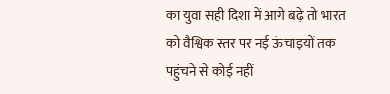का युवा सही दिशा में आगे बढ़े तो भारत को वैश्विक स्तर पर नई ऊंचाइयों तक पहुंचने से कोई नहीं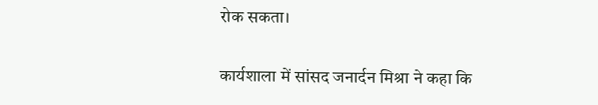रोक सकता।

कार्यशाला में सांसद जनार्दन मिश्रा ने कहा कि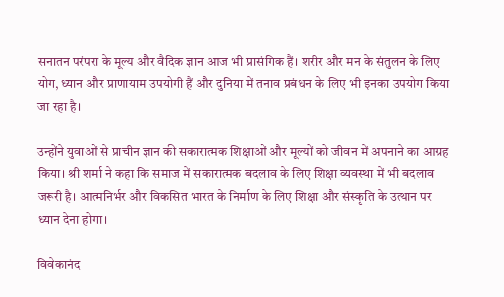सनातन परंपरा के मूल्य और वैदिक ज्ञान आज भी प्रासंगिक हैं। शरीर और मन के संतुलन के लिए योग, ध्यान और प्राणायाम उपयोगी हैं और दुनिया में तनाव प्रबंधन के लिए भी इनका उपयोग किया जा रहा है।

उन्होंने युवाओं से प्राचीन ज्ञान की सकारात्मक शिक्षाओं और मूल्यों को जीवन में अपनाने का आग्रह किया। श्री शर्मा ने कहा कि समाज में सकारात्मक बदलाव के लिए शिक्षा व्यवस्था में भी बदलाव जरूरी है। आत्मनिर्भर और विकसित भारत के निर्माण के लिए शिक्षा और संस्कृति के उत्थान पर ध्यान देना होगा।

विवेकानंद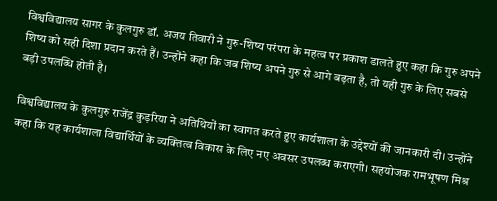विश्वविद्यालय सागर के कुलगुरु डॉ. अजय तिवारी ने गुरु-शिष्य परंपरा के महत्व पर प्रकाश डालते हुए कहा कि गुरु अपने शिष्य को सही दिशा प्रदान करते हैं। उन्होंने कहा कि जब शिष्य अपने गुरु से आगे बढ़ता है, तो यही गुरु के लिए सबसे बड़ी उपलब्धि होती है।

विश्वविद्यालय के कुलगुरु राजेंद्र कुड़रिया ने अतिथियों का स्वागत करते हुए कार्यशाला के उद्देश्यों की जानकारी दी। उन्होंने कहा कि यह कार्यशाला विद्यार्थियों के व्यक्तित्व विकास के लिए नए अवसर उपलब्ध कराएगी। सहयोजक रामभूषण मिश्र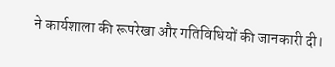ने कार्यशाला की रूपरेखा और गतिविधियों की जानकारी दी।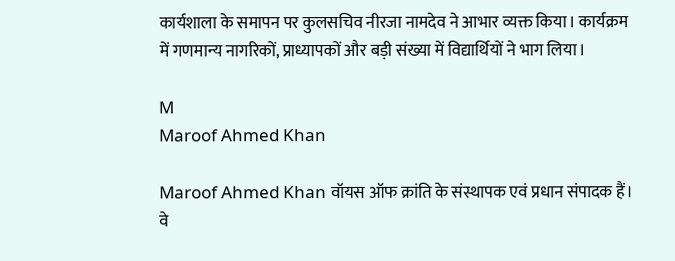कार्यशाला के समापन पर कुलसचिव नीरजा नामदेव ने आभार व्यक्त किया। कार्यक्रम में गणमान्य नागरिकों, प्राध्यापकों और बड़ी संख्या में विद्यार्थियों ने भाग लिया।

M
Maroof Ahmed Khan

Maroof Ahmed Khan वॉयस ऑफ क्रांति के संस्थापक एवं प्रधान संपादक हैं। वे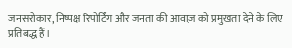जनसरोकार, निष्पक्ष रिपोर्टिंग और जनता की आवाज़ को प्रमुखता देने के लिए प्रतिबद्ध हैं।